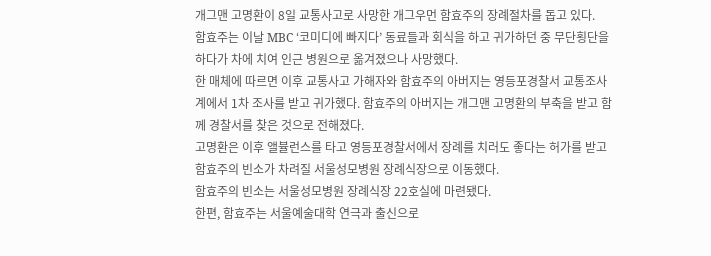개그맨 고명환이 8일 교통사고로 사망한 개그우먼 함효주의 장례절차를 돕고 있다.
함효주는 이날 MBC ‘코미디에 빠지다’ 동료들과 회식을 하고 귀가하던 중 무단횡단을 하다가 차에 치여 인근 병원으로 옮겨졌으나 사망했다.
한 매체에 따르면 이후 교통사고 가해자와 함효주의 아버지는 영등포경찰서 교통조사계에서 1차 조사를 받고 귀가했다. 함효주의 아버지는 개그맨 고명환의 부축을 받고 함께 경찰서를 찾은 것으로 전해졌다.
고명환은 이후 앨뷸런스를 타고 영등포경찰서에서 장례를 치러도 좋다는 허가를 받고 함효주의 빈소가 차려질 서울성모병원 장례식장으로 이동했다.
함효주의 빈소는 서울성모병원 장례식장 22호실에 마련됐다.
한편, 함효주는 서울예술대학 연극과 출신으로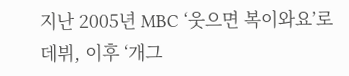지난 2005년 MBC ‘웃으면 복이와요’로 데뷔, 이후 ‘개그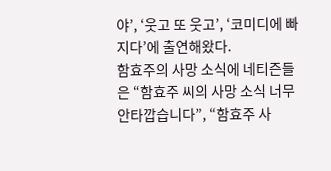야’, ‘웃고 또 웃고’, ‘코미디에 빠지다’에 출연해왔다.
함효주의 사망 소식에 네티즌들은 “함효주 씨의 사망 소식 너무 안타깝습니다”, “함효주 사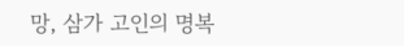망, 삼가 고인의 명복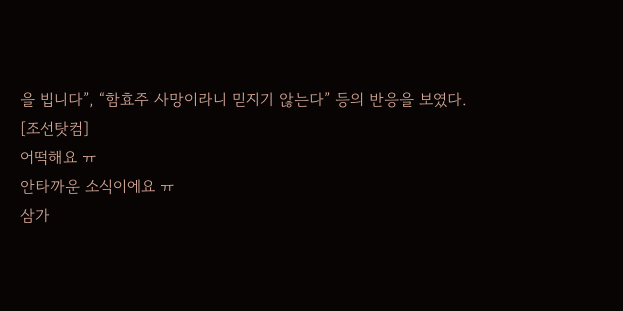을 빕니다”, “함효주 사망이라니 믿지기 않는다” 등의 반응을 보였다.
[조선탓컴]
어떡해요 ㅠ
안타까운 소식이에요 ㅠ
삼가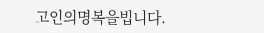고인의명복을빕니다.